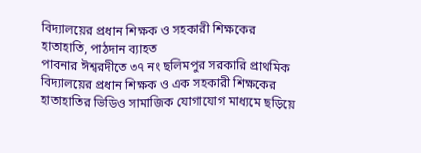বিদ্যালয়ের প্রধান শিক্ষক ও সহকারী শিক্ষকের হাতাহাতি, পাঠদান ব্যাহত
পাবনার ঈশ্বরদীতে ৩৭ নং ছলিমপুর সরকারি প্রাথমিক বিদ্যালয়ের প্রধান শিক্ষক ও এক সহকারী শিক্ষকের হাতাহাতির ভিডিও সামাজিক যোগাযোগ মাধ্যমে ছড়িয়ে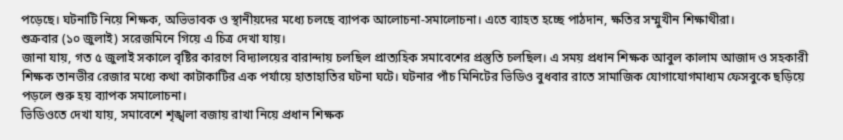পড়েছে। ঘটনাটি নিয়ে শিক্ষক, অভিভাবক ও স্থানীয়দের মধ্যে চলছে ব্যাপক আলোচনা-সমালোচনা। এতে ব্যাহত হচ্ছে পাঠদান, ক্ষতির সম্মুখীন শিক্ষাথীরা।
শুক্রবার (১০ জুলাই) সরেজমিনে গিয়ে এ চিত্র দেখা যায়।
জানা যায়, গত ৫ জুলাই সকালে বৃষ্টির কারণে বিদ্যালয়ের বারান্দায় চলছিল প্রাত্যহিক সমাবেশের প্রস্তুতি চলছিল। এ সময় প্রধান শিক্ষক আবুল কালাম আজাদ ও সহকারী শিক্ষক তানভীর রেজার মধ্যে কথা কাটাকাটির এক পর্যায়ে হাতাহাতির ঘটনা ঘটে। ঘটনার পাঁচ মিনিটের ভিডিও বুধবার রাতে সামাজিক যোগাযোগমাধ্যম ফেসবুকে ছড়িয়ে পড়লে শুরু হয় ব্যাপক সমালোচনা।
ভিডিওতে দেখা যায়, সমাবেশে শৃঙ্খলা বজায় রাখা নিয়ে প্রধান শিক্ষক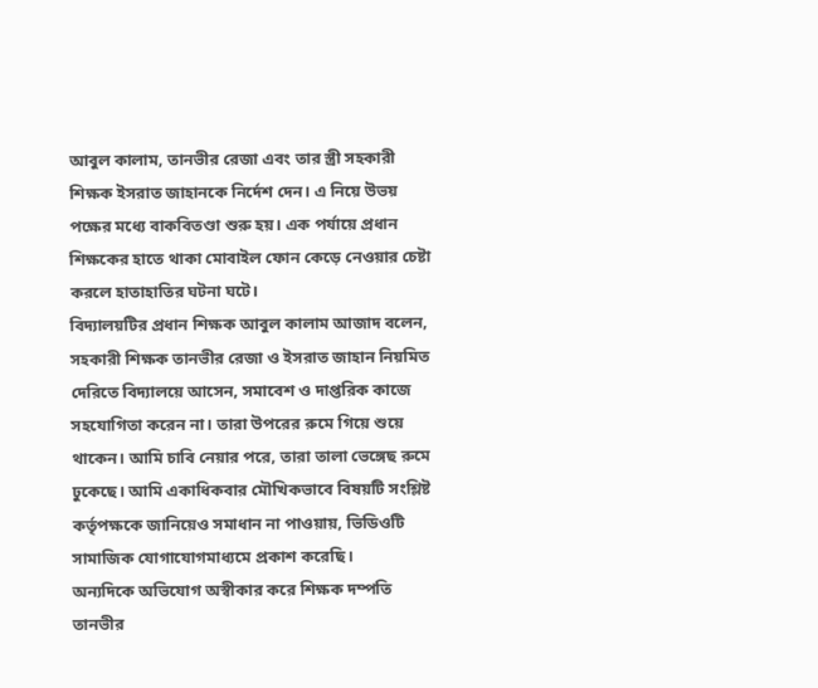আবুল কালাম, তানভীর রেজা এবং তার স্ত্রী সহকারী শিক্ষক ইসরাত জাহানকে নির্দেশ দেন। এ নিয়ে উভয় পক্ষের মধ্যে বাকবিতণ্ডা শুরু হয়। এক পর্যায়ে প্রধান শিক্ষকের হাতে থাকা মোবাইল ফোন কেড়ে নেওয়ার চেষ্টা করলে হাতাহাতির ঘটনা ঘটে।
বিদ্যালয়টির প্রধান শিক্ষক আবুল কালাম আজাদ বলেন, সহকারী শিক্ষক তানভীর রেজা ও ইসরাত জাহান নিয়মিত দেরিতে বিদ্যালয়ে আসেন, সমাবেশ ও দাপ্তরিক কাজে সহযোগিতা করেন না। তারা উপরের রুমে গিয়ে শুয়ে থাকেন। আমি চাবি নেয়ার পরে, তারা তালা ভেঙ্গেছ রুমে ঢুকেছে। আমি একাধিকবার মৌখিকভাবে বিষয়টি সংশ্লিষ্ট কর্তৃপক্ষকে জানিয়েও সমাধান না পাওয়ায়, ভিডিওটি সামাজিক যোগাযোগমাধ্যমে প্রকাশ করেছি।
অন্যদিকে অভিযোগ অস্বীকার করে শিক্ষক দম্পতি তানভীর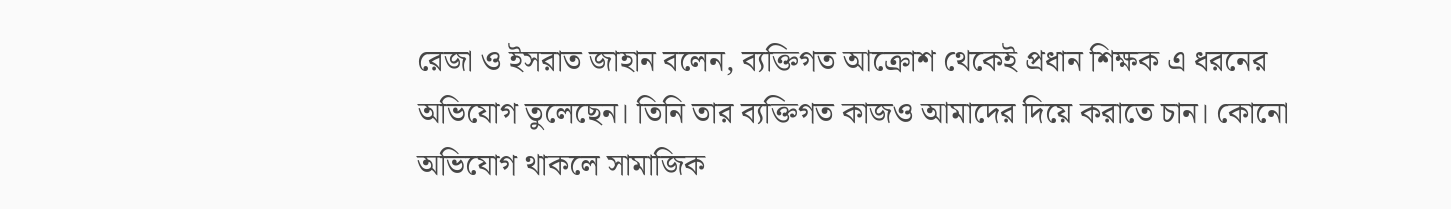রেজা ও ইসরাত জাহান বলেন, ব্যক্তিগত আক্রোশ থেকেই প্রধান শিক্ষক এ ধরনের অভিযোগ তুলেছেন। তিনি তার ব্যক্তিগত কাজও আমাদের দিয়ে করাতে চান। কোনো অভিযোগ থাকলে সামাজিক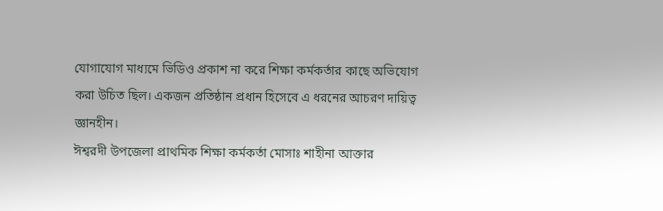যোগাযোগ মাধ্যমে ভিডিও প্রকাশ না করে শিক্ষা কর্মকর্তার কাছে অভিযোগ করা উচিত ছিল। একজন প্রতিষ্ঠান প্রধান হিসেবে এ ধরনের আচরণ দায়িত্ব জ্ঞানহীন।
ঈশ্বরদী উপজেলা প্রাথমিক শিক্ষা কর্মকর্তা মোসাঃ শাহীনা আক্তার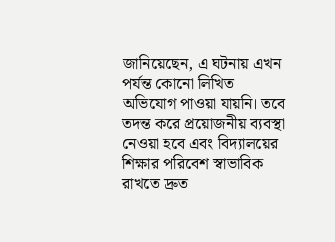জানিয়েছেন, এ ঘটনায় এখন পর্যন্ত কোনো লিখিত অভিযোগ পাওয়া যায়নি। তবে তদন্ত করে প্রয়োজনীয় ব্যবস্থা নেওয়া হবে এবং বিদ্যালয়ের শিক্ষার পরিবেশ স্বাভাবিক রাখতে দ্রুত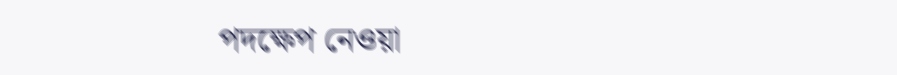পদক্ষেপ নেওয়া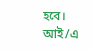হবে।
আই/এ